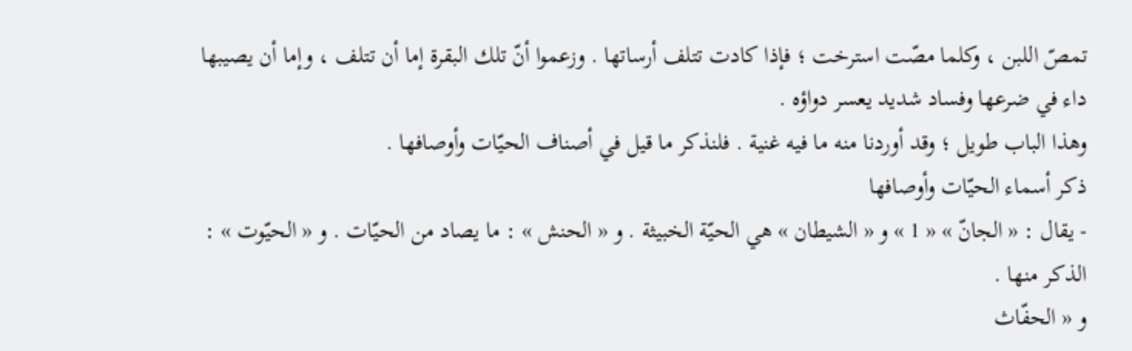تمصّ اللبن ، وكلما مصّت استرخت ؛ فإذا كادت تتلف أرساتها . وزعموا أنّ تلك البقرة إما أن تتلف ، وإما أن يصيبها داء في ضرعها وفساد شديد يعسر دواؤه .
وهذا الباب طويل ؛ وقد أوردنا منه ما فيه غنية . فلنذكر ما قيل في أصناف الحيّات وأوصافها .
ذكر أسماء الحيّات وأوصافها
- يقال : « الجانّ » « 1 » و « الشيطان » هي الحيّة الخبيثة . و « الحنش » : ما يصاد من الحيّات . و « الحيّوت » : الذكر منها .
و « الحفّاث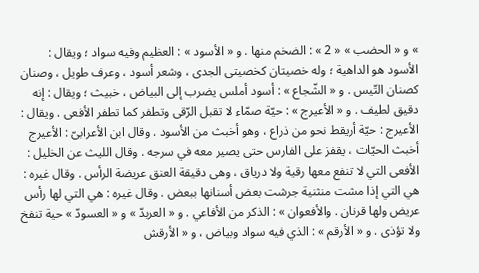» و « الحضب » « 2 » : الضخم منها . و « الأسود » : العظيم وفيه سواد ؛ ويقال : الأسود هو الداهية ؛ وله خصيتان كخصيتى الجدى ، وشعر أسود ، وعرف طويل ، وصنان كصنان التّيس . و « الشّجاع » : أسود أملس يضرب إلى البياض ، خبيث ؛ ويقال : إنه دقيق لطيف . و « الأعيرج » : حيّة صمّاء لا تقبل الرّقى وتطفر كما تطفر الأفعى . ويقال : الأعيرج : حيّة أريقط نحو من ذراع ، وهو أخبث من الأسود . وقال ابن الأعرابىّ : الأعيرج أخبث الحيّات ، يقفز على الفارس حتى يصير معه في سرجه . وقال الليث عن الخليل : الأفعى التي لا تنفع معها رقية ولا درياق ، وهى دقيقة العنق عريضة الرأس . وقال غيره : هي التي إذا مشت منثنية جرشت بعض أسنانها ببعض . وقال غيره : هي التي لها رأس عريض ولها قرنان . والأفعوان » : الذكر من الأفاعي . و « العربدّ » و « العسودّ » حية تنفخ ولا تؤذى . و « الأرقم » : الذي فيه سواد وبياض ، و « الأرقش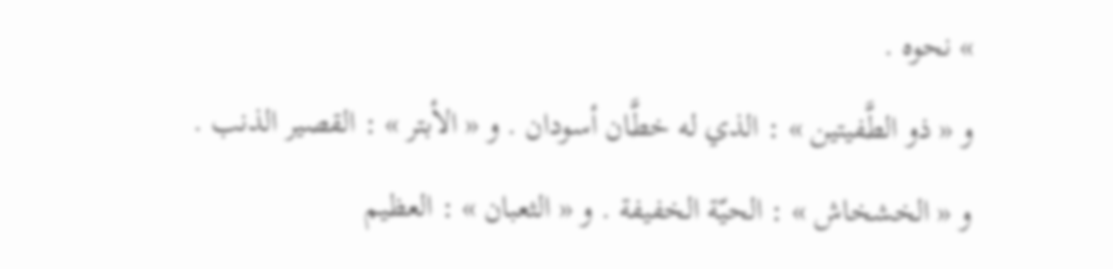» نحوه .
و « ذو الطَّفيتين » : الذي له خطَّان أسودان . و « الأبتر » : القصير الذنب .
و « الخشخاش » : الحيّة الخفيفة . و « الثعبان » : العظيم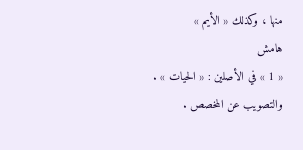منها ، وكذلك « الأيم »
هامش
« 1 » في الأصلين : « الحيات » . والتصويب عن المخصص .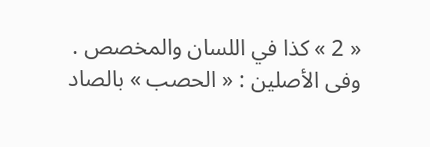« 2 » كذا في اللسان والمخصص . وفى الأصلين : « الحصب » بالصاد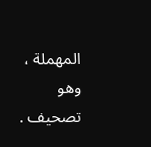المهملة ، وهو تصحيف .